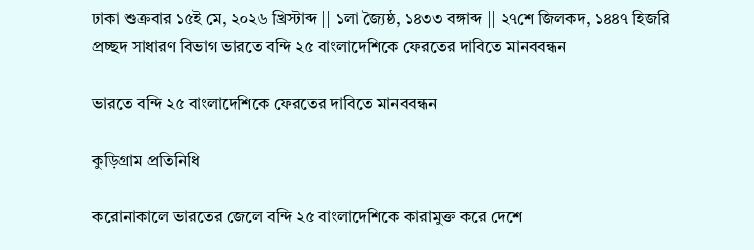ঢাকা শুক্রবার ১৫ই মে, ২০২৬ খ্রিস্টাব্দ || ১লা জ্যৈষ্ঠ, ১৪৩৩ বঙ্গাব্দ || ২৭শে জিলকদ, ১৪৪৭ হিজরি
প্রচ্ছদ সাধারণ বিভাগ ভারতে বন্দি ২৫ বাংলাদেশিকে ফেরতের দাবিতে মানববন্ধন

ভারতে বন্দি ২৫ বাংলাদেশিকে ফেরতের দাবিতে মানববন্ধন

কুড়িগ্রাম প্রতিনিধি

করোনাকালে ভারতের জেলে বন্দি ২৫ বাংলাদেশিকে কারামুক্ত করে দেশে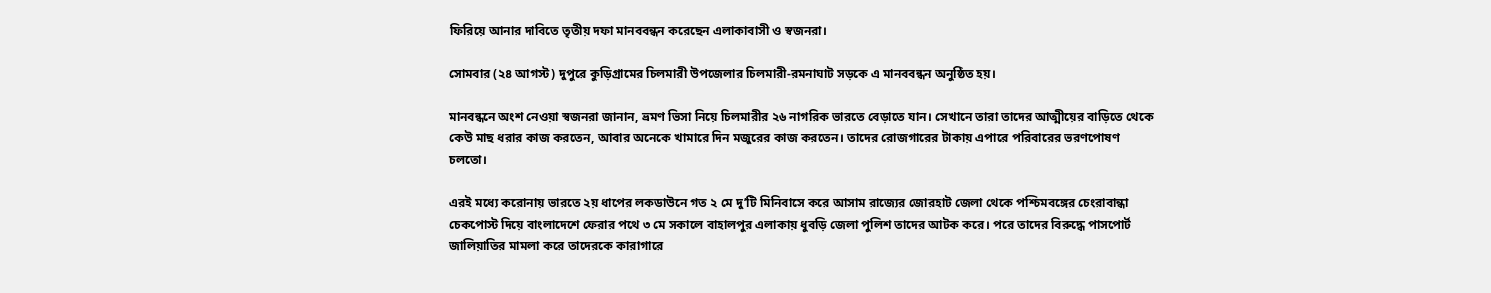ফিরিয়ে আনার দাবিতে তৃতীয় দফা মানববন্ধন করেছেন এলাকাবাসী ও স্বজনরা।

সোমবার (২৪ আগস্ট) দুপুরে কুড়িগ্রামের চিলমারী উপজেলার চিলমারী-রমনাঘাট সড়কে এ মানববন্ধন অনুষ্ঠিত হয়।

মানবন্ধনে অংশ নেওয়া স্বজনরা জানান, ভ্রমণ ভিসা নিয়ে চিলমারীর ২৬ নাগরিক ভারতে বেড়াতে যান। সেখানে তারা তাদের আত্মীয়ের বাড়িতে থেকে কেউ মাছ ধরার কাজ করতেন, আবার অনেকে খামারে দিন মজুরের কাজ করতেন। তাদের রোজগারের টাকায় এপারে পরিবারের ভরণপোষণ চলতো।

এরই মধ্যে করোনায় ভারতে ২য় ধাপের লকডাউনে গত ২ মে দু’টি মিনিবাসে করে আসাম রাজ্যের জোরহাট জেলা থেকে পশ্চিমবঙ্গের চেংরাবান্ধা চেকপোস্ট দিয়ে বাংলাদেশে ফেরার পথে ৩ মে সকালে বাহালপুর এলাকায় ধুবড়ি জেলা পুলিশ তাদের আটক করে। পরে তাদের বিরুদ্ধে পাসপোর্ট জালিয়াতির মামলা করে তাদেরকে কারাগারে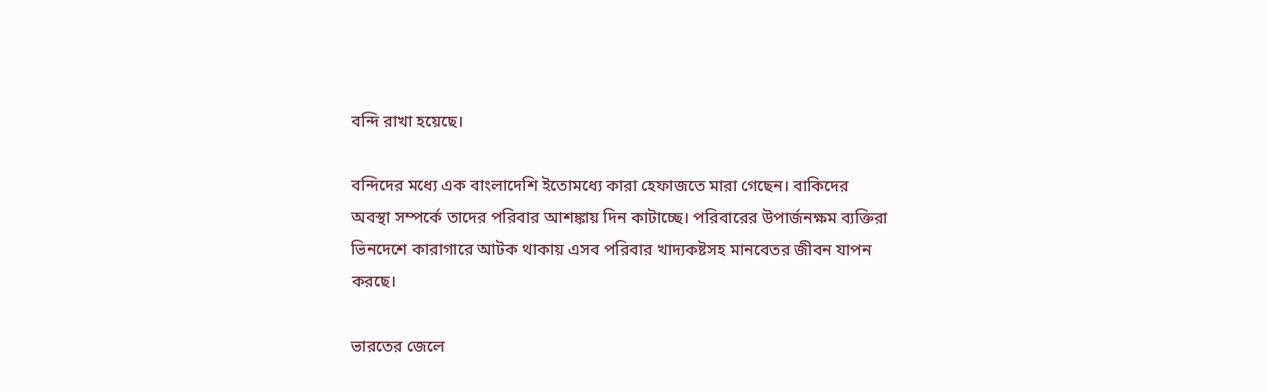বন্দি রাখা হয়েছে।

বন্দিদের মধ্যে এক বাংলাদেশি ইতোমধ্যে কারা হেফাজতে মারা গেছেন। বাকিদের অবস্থা সম্পর্কে তাদের পরিবার আশঙ্কায় দিন কাটাচ্ছে। পরিবারের উপার্জনক্ষম ব্যক্তিরা ভিনদেশে কারাগারে আটক থাকায় এসব পরিবার খাদ্যকষ্টসহ মানবেতর জীবন যাপন করছে।

ভারতের জেলে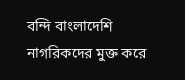বন্দি বাংলাদেশি নাগরিকদের মুক্ত করে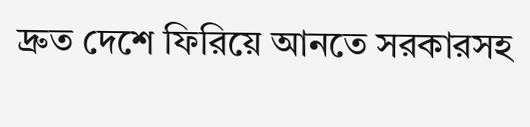দ্রুত দেশে ফিরিয়ে আনতে সরকারসহ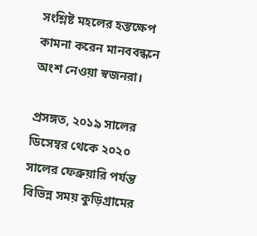সংশ্লিষ্ট মহলের হস্তক্ষেপ কামনা করেন মানববন্ধনে অংশ নেওয়া স্বজনরা।

প্রসঙ্গত, ২০১৯ সালের ডিসেম্বর থেকে ২০২০ সালের ফেব্রুয়ারি পর্যন্ত বিভিন্ন সময় কুড়িগ্রামের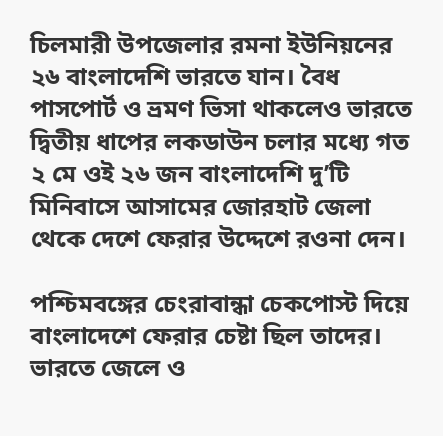চিলমারী উপজেলার রমনা ইউনিয়নের ২৬ বাংলাদেশি ভারতে যান। বৈধ পাসপোর্ট ও ভ্রমণ ভিসা থাকলেও ভারতে দ্বিতীয় ধাপের লকডাউন চলার মধ্যে গত ২ মে ওই ২৬ জন বাংলাদেশি দু’টি মিনিবাসে আসামের জোরহাট জেলা থেকে দেশে ফেরার উদ্দেশে রওনা দেন।

পশ্চিমবঙ্গের চেংরাবান্ধা চেকপোস্ট দিয়ে বাংলাদেশে ফেরার চেষ্টা ছিল তাদের। ভারতে জেলে ও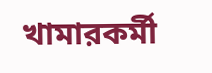খামারকর্মী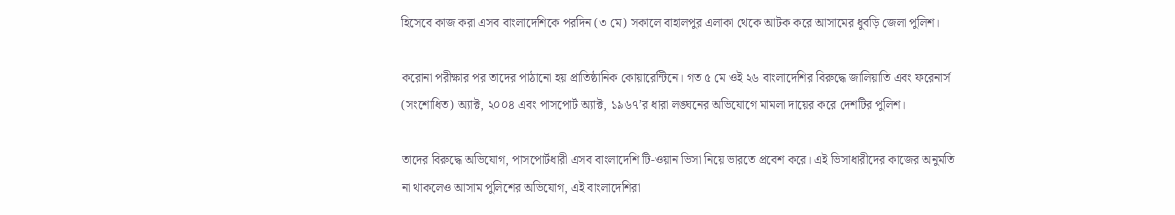হিসেবে কাজ করা এসব বাংলাদেশিকে পরদিন (৩ মে) সকালে বাহালপুর এলাকা থেকে আটক করে আসামের ধুবড়ি জেলা পুলিশ।

করোনা পরীক্ষার পর তাদের পাঠানো হয় প্রাতিষ্ঠানিক কোয়ারেন্টিনে। গত ৫ মে ওই ২৬ বাংলাদেশির বিরুদ্ধে জালিয়াতি এবং ফরেনার্স (সংশোধিত) অ্যাক্ট, ২০০৪ এবং পাসপোর্ট অ্যাক্ট, ১৯৬৭’র ধারা লঙ্ঘনের অভিযোগে মামলা দায়ের করে দেশটির পুলিশ।

তাদের বিরুদ্ধে অভিযোগ, পাসপোর্টধারী এসব বাংলাদেশি টি-ওয়ান ভিসা নিয়ে ভারতে প্রবেশ করে। এই ভিসাধারীদের কাজের অনুমতি না থাকলেও আসাম পুলিশের অভিযোগ, এই বাংলাদেশিরা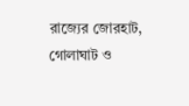রাজ্যের জোরহাট, গোলাঘাট ও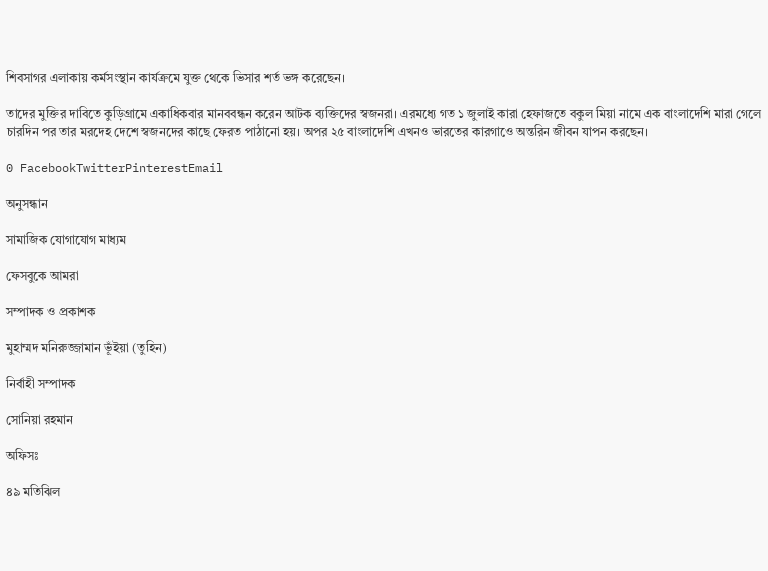শিবসাগর এলাকায় কর্মসংস্থান কার্যক্রমে যুক্ত থেকে ভিসার শর্ত ভঙ্গ করেছেন।

তাদের মুক্তির দাবিতে কুড়িগ্রামে একাধিকবার মানববন্ধন করেন আটক ব্যক্তিদের স্বজনরা। এরমধ্যে গত ১ জুলাই কারা হেফাজতে বকুল মিয়া নামে এক বাংলাদেশি মারা গেলে চারদিন পর তার মরদেহ দেশে স্বজনদের কাছে ফেরত পাঠানো হয়। অপর ২৫ বাংলাদেশি এখনও ভারতের কারগাওে অন্তরিন জীবন যাপন করছেন।

0 FacebookTwitterPinterestEmail

অনুসন্ধান

সামাজিক যোগাযোগ মাধ্যম

ফেসবুকে আমরা

সম্পাদক ও প্রকাশক

মুহাম্মদ মনিরুজ্জামান ভূঁইয়া (তুহিন)

নির্বাহী সম্পাদক

সোনিয়া রহমান

অফিসঃ

৪৯ মতিঝিল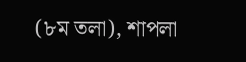(৮ম তলা), শাপলা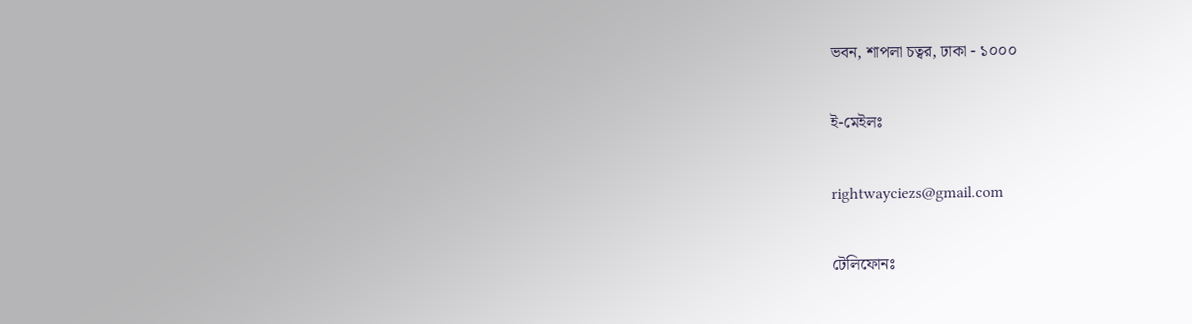ভবন, শাপলা চত্বর, ঢাকা - ১০০০

ই-মেইলঃ

rightwayciezs@gmail.com

টেলিফোনঃ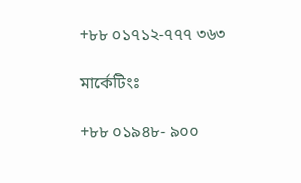+৮৮ ০১৭১২-৭৭৭ ৩৬৩

মার্কেটিংঃ

+৮৮ ০১৯৪৮- ৯০০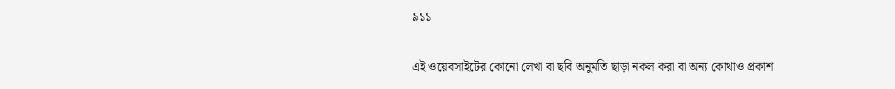৯১১

এই ওয়েবসাইটের কোনো লেখা বা ছবি অনুমতি ছাড়া নকল করা বা অন্য কোথাও প্রকাশ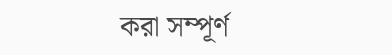করা সম্পূর্ণ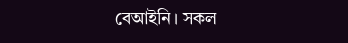বেআইনি। সকল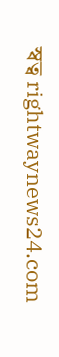স্বত্ব rightwaynews24.com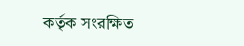কর্তৃক সংরক্ষিত